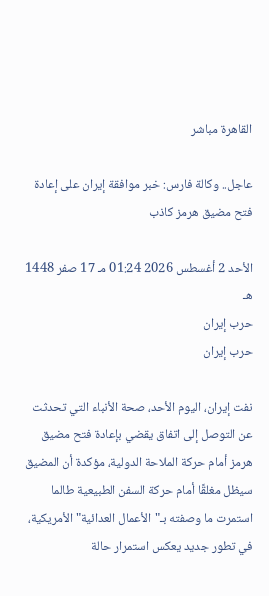القاهرة مباشر

عاجل.. وكالة فارس: خبر موافقة إيران على إعادة فتح مضيق هرمز کاذب

الأحد 2 أغسطس 2026 01:24 مـ 17 صفر 1448 هـ
حرب إيران
حرب إيران

نفت إيران، اليوم الأحد، صحة الأنباء التي تحدثت عن التوصل إلى اتفاق يقضي بإعادة فتح مضيق هرمز أمام حركة الملاحة الدولية، مؤكدة أن المضيق سيظل مغلقًا أمام حركة السفن الطبيعية طالما استمرت ما وصفته بـ"الأعمال العدائية" الأمريكية، في تطور جديد يعكس استمرار حالة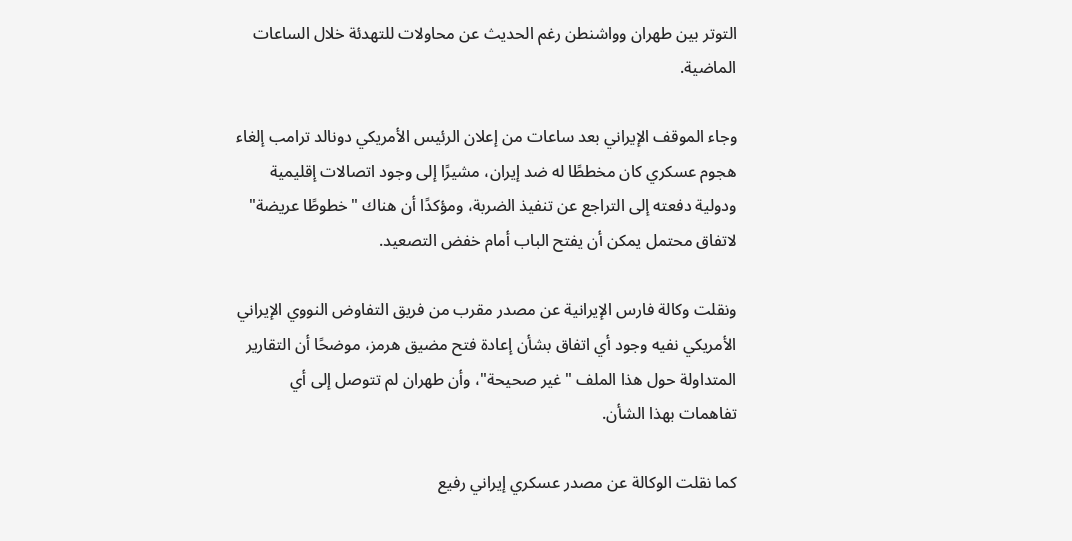التوتر بين طهران وواشنطن رغم الحديث عن محاولات للتهدئة خلال الساعات الماضية.

وجاء الموقف الإيراني بعد ساعات من إعلان الرئيس الأمريكي دونالد ترامب إلغاء هجوم عسكري كان مخططًا له ضد إيران، مشيرًا إلى وجود اتصالات إقليمية ودولية دفعته إلى التراجع عن تنفيذ الضربة، ومؤكدًا أن هناك "خطوطًا عريضة" لاتفاق محتمل يمكن أن يفتح الباب أمام خفض التصعيد.

ونقلت وكالة فارس الإيرانية عن مصدر مقرب من فريق التفاوض النووي الإيراني الأمريكي نفيه وجود أي اتفاق بشأن إعادة فتح مضيق هرمز، موضحًا أن التقارير المتداولة حول هذا الملف "غير صحيحة"، وأن طهران لم تتوصل إلى أي تفاهمات بهذا الشأن.

كما نقلت الوكالة عن مصدر عسكري إيراني رفيع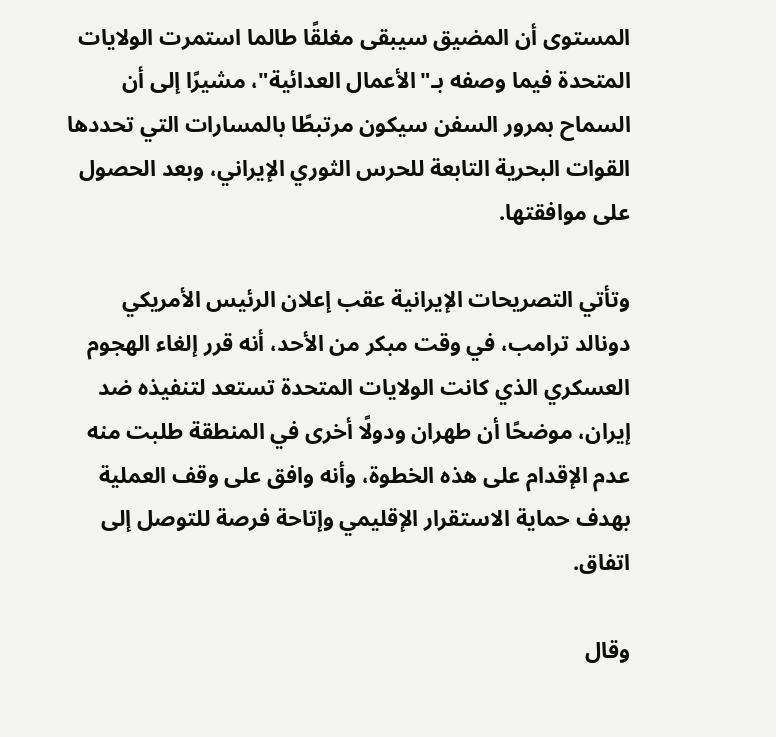المستوى أن المضيق سيبقى مغلقًا طالما استمرت الولايات المتحدة فيما وصفه بـ"الأعمال العدائية"، مشيرًا إلى أن السماح بمرور السفن سيكون مرتبطًا بالمسارات التي تحددها القوات البحرية التابعة للحرس الثوري الإيراني، وبعد الحصول على موافقتها.

وتأتي التصريحات الإيرانية عقب إعلان الرئيس الأمريكي دونالد ترامب، في وقت مبكر من الأحد، أنه قرر إلغاء الهجوم العسكري الذي كانت الولايات المتحدة تستعد لتنفيذه ضد إيران، موضحًا أن طهران ودولًا أخرى في المنطقة طلبت منه عدم الإقدام على هذه الخطوة، وأنه وافق على وقف العملية بهدف حماية الاستقرار الإقليمي وإتاحة فرصة للتوصل إلى اتفاق.

وقال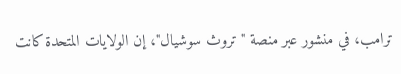ترامب، في منشور عبر منصة "تروث سوشيال"، إن الولايات المتحدة كانت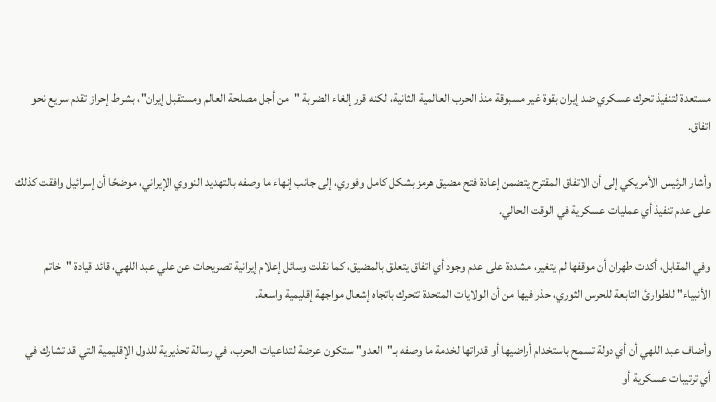مستعدة لتنفيذ تحرك عسكري ضد إيران بقوة غير مسبوقة منذ الحرب العالمية الثانية، لكنه قرر إلغاء الضربة "من أجل مصلحة العالم ومستقبل إيران"، بشرط إحراز تقدم سريع نحو اتفاق.

وأشار الرئيس الأمريكي إلى أن الاتفاق المقترح يتضمن إعادة فتح مضيق هرمز بشكل كامل وفوري، إلى جانب إنهاء ما وصفه بالتهديد النووي الإيراني، موضحًا أن إسرائيل وافقت كذلك على عدم تنفيذ أي عمليات عسكرية في الوقت الحالي.

وفي المقابل، أكدت طهران أن موقفها لم يتغير، مشددة على عدم وجود أي اتفاق يتعلق بالمضيق، كما نقلت وسائل إعلام إيرانية تصريحات عن علي عبد اللهي، قائد قيادة "خاتم الأنبياء" للطوارئ التابعة للحرس الثوري، حذر فيها من أن الولايات المتحدة تتحرك باتجاه إشعال مواجهة إقليمية واسعة.

وأضاف عبد اللهي أن أي دولة تسمح باستخدام أراضيها أو قدراتها لخدمة ما وصفه بـ"العدو" ستكون عرضة لتداعيات الحرب، في رسالة تحذيرية للدول الإقليمية التي قد تشارك في أي ترتيبات عسكرية أو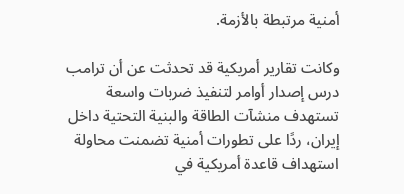أمنية مرتبطة بالأزمة.

وكانت تقارير أمريكية قد تحدثت عن أن ترامب درس إصدار أوامر لتنفيذ ضربات واسعة تستهدف منشآت الطاقة والبنية التحتية داخل إيران، ردًا على تطورات أمنية تضمنت محاولة استهداف قاعدة أمريكية في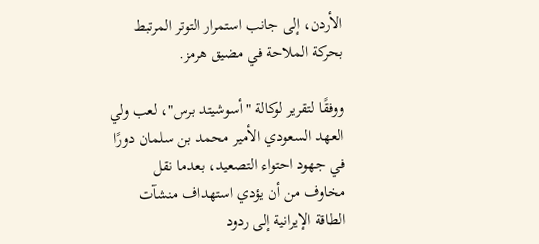الأردن، إلى جانب استمرار التوتر المرتبط بحركة الملاحة في مضيق هرمز.

ووفقًا لتقرير لوكالة "أسوشيتد برس"، لعب ولي العهد السعودي الأمير محمد بن سلمان دورًا في جهود احتواء التصعيد، بعدما نقل مخاوف من أن يؤدي استهداف منشآت الطاقة الإيرانية إلى ردود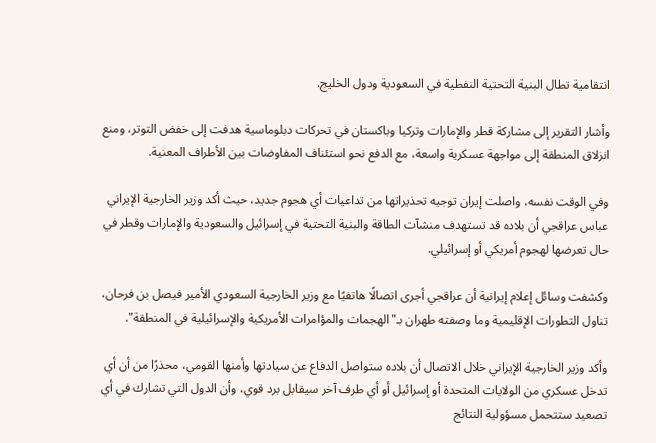انتقامية تطال البنية التحتية النفطية في السعودية ودول الخليج.

وأشار التقرير إلى مشاركة قطر والإمارات وتركيا وباكستان في تحركات دبلوماسية هدفت إلى خفض التوتر، ومنع انزلاق المنطقة إلى مواجهة عسكرية واسعة، مع الدفع نحو استئناف المفاوضات بين الأطراف المعنية.

وفي الوقت نفسه، واصلت إيران توجيه تحذيراتها من تداعيات أي هجوم جديد، حيث أكد وزير الخارجية الإيراني عباس عراقجي أن بلاده قد تستهدف منشآت الطاقة والبنية التحتية في إسرائيل والسعودية والإمارات وقطر في حال تعرضها لهجوم أمريكي أو إسرائيلي.

وكشفت وسائل إعلام إيرانية أن عراقجي أجرى اتصالًا هاتفيًا مع وزير الخارجية السعودي الأمير فيصل بن فرحان، تناول التطورات الإقليمية وما وصفته طهران بـ"الهجمات والمؤامرات الأمريكية والإسرائيلية في المنطقة".

وأكد وزير الخارجية الإيراني خلال الاتصال أن بلاده ستواصل الدفاع عن سيادتها وأمنها القومي، محذرًا من أن أي تدخل عسكري من الولايات المتحدة أو إسرائيل أو أي طرف آخر سيقابل برد قوي، وأن الدول التي تشارك في أي تصعيد ستتحمل مسؤولية النتائج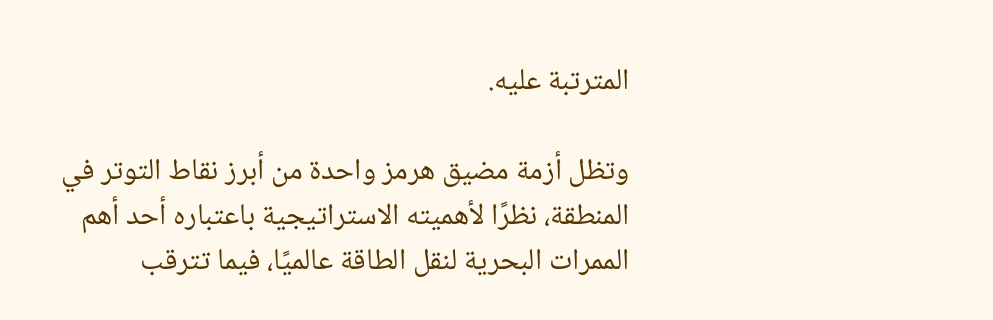المترتبة عليه.

وتظل أزمة مضيق هرمز واحدة من أبرز نقاط التوتر في المنطقة، نظرًا لأهميته الاستراتيجية باعتباره أحد أهم الممرات البحرية لنقل الطاقة عالميًا، فيما تترقب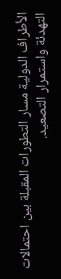الأطراف الدولية مسار التطورات المقبلة بين احتمالات التهدئة واستمرار التصعيد.